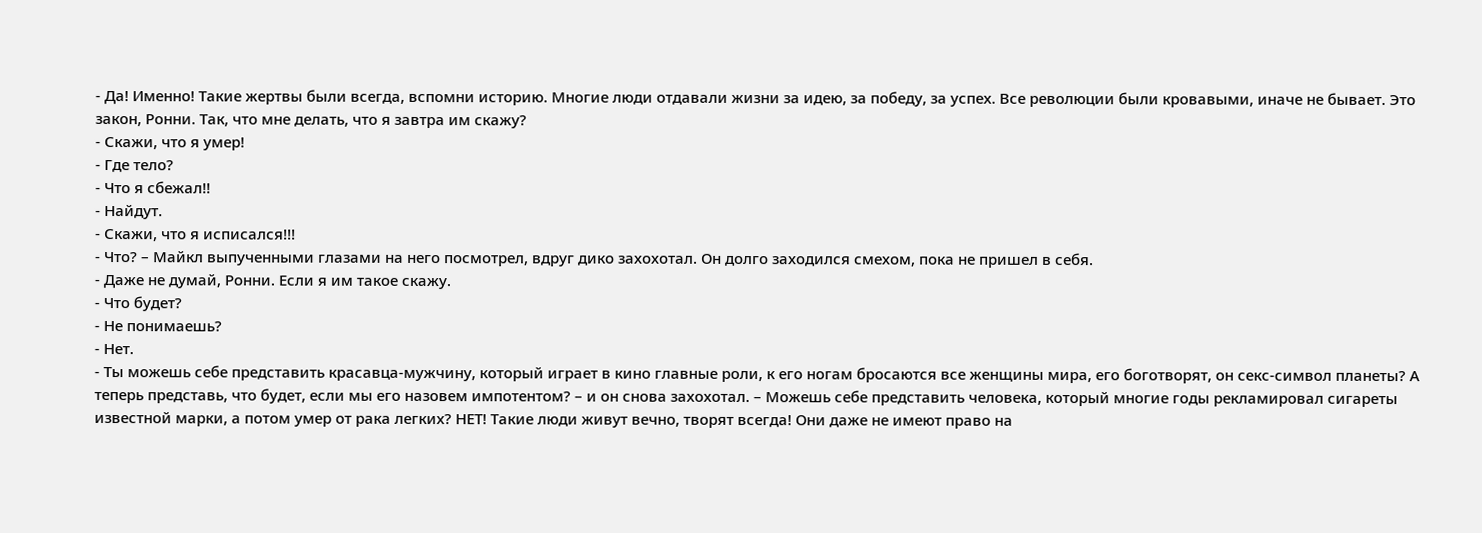- Да! Именно! Такие жертвы были всегда, вспомни историю. Многие люди отдавали жизни за идею, за победу, за успех. Все революции были кровавыми, иначе не бывает. Это закон, Ронни. Так, что мне делать, что я завтра им скажу?
- Скажи, что я умер!
- Где тело?
- Что я сбежал!!
- Найдут.
- Скажи, что я исписался!!!
- Что? – Майкл выпученными глазами на него посмотрел, вдруг дико захохотал. Он долго заходился смехом, пока не пришел в себя.
- Даже не думай, Ронни. Если я им такое скажу.
- Что будет?
- Не понимаешь?
- Нет.
- Ты можешь себе представить красавца-мужчину, который играет в кино главные роли, к его ногам бросаются все женщины мира, его боготворят, он секс-символ планеты? А теперь представь, что будет, если мы его назовем импотентом? – и он снова захохотал. – Можешь себе представить человека, который многие годы рекламировал сигареты известной марки, а потом умер от рака легких? НЕТ! Такие люди живут вечно, творят всегда! Они даже не имеют право на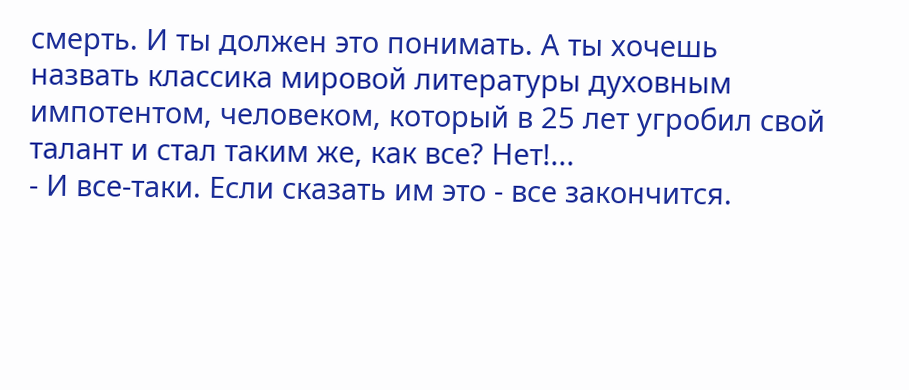смерть. И ты должен это понимать. А ты хочешь назвать классика мировой литературы духовным импотентом, человеком, который в 25 лет угробил свой талант и стал таким же, как все? Нет!...
- И все-таки. Если сказать им это - все закончится.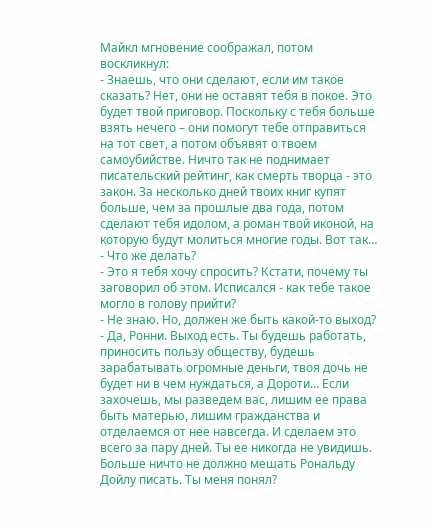Майкл мгновение соображал, потом воскликнул:
- Знаешь, что они сделают, если им такое сказать? Нет, они не оставят тебя в покое. Это будет твой приговор. Поскольку с тебя больше взять нечего – они помогут тебе отправиться на тот свет, а потом объявят о твоем самоубийстве. Ничто так не поднимает писательский рейтинг, как смерть творца - это закон. За несколько дней твоих книг купят больше, чем за прошлые два года, потом сделают тебя идолом, а роман твой иконой, на которую будут молиться многие годы. Вот так…
- Что же делать?
- Это я тебя хочу спросить? Кстати, почему ты заговорил об этом. Исписался - как тебе такое могло в голову прийти?
- Не знаю. Но, должен же быть какой-то выход?
- Да, Ронни. Выход есть. Ты будешь работать, приносить пользу обществу, будешь зарабатывать огромные деньги, твоя дочь не будет ни в чем нуждаться, а Дороти… Если захочешь, мы разведем вас, лишим ее права быть матерью, лишим гражданства и отделаемся от нее навсегда. И сделаем это всего за пару дней. Ты ее никогда не увидишь. Больше ничто не должно мешать Рональду Дойлу писать. Ты меня понял?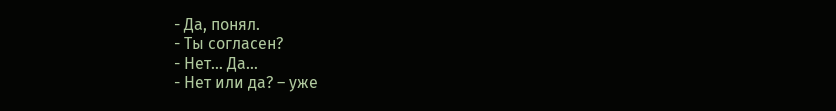- Да, понял.
- Ты согласен?
- Нет… Да…
- Нет или да? – уже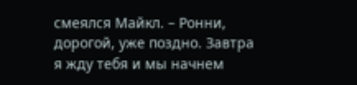смеялся Майкл. – Ронни, дорогой, уже поздно. Завтра я жду тебя и мы начнем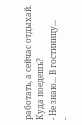работать, а сейчас отдыхай. Куда поедешь?
- Не знаю... В гостиницу...
-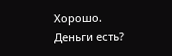Хорошо. Деньги есть?